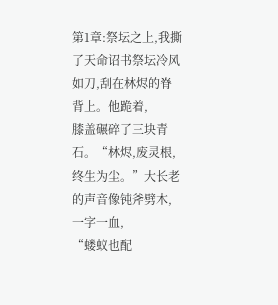第1章:祭坛之上,我撕了天命诏书祭坛冷风如刀,刮在林烬的脊背上。他跪着,
膝盖碾碎了三块青石。“林烬,废灵根,终生为尘。”大长老的声音像钝斧劈木,一字一血,
“蝼蚁也配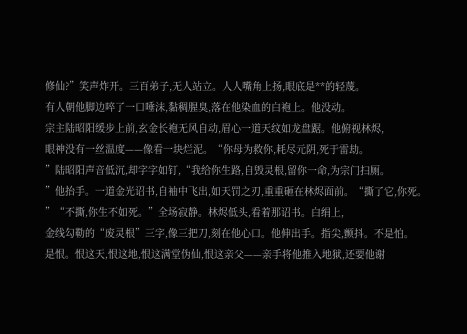修仙?”笑声炸开。三百弟子,无人站立。人人嘴角上扬,眼底是**的轻蔑。
有人朝他脚边啐了一口唾沫,黏稠腥臭,落在他染血的白袍上。他没动。
宗主陆昭阳缓步上前,玄金长袍无风自动,眉心一道天纹如龙盘踞。他俯视林烬,
眼神没有一丝温度——像看一块烂泥。“你母为救你,耗尽元阴,死于雷劫。
”陆昭阳声音低沉,却字字如钉,“我给你生路,自毁灵根,留你一命,为宗门扫厕。
”他抬手。一道金光诏书,自袖中飞出,如天罚之刃,重重砸在林烬面前。“撕了它,你死。
”“不撕,你生不如死。”全场寂静。林烬低头,看着那诏书。白绢上,
金线勾勒的“废灵根”三字,像三把刀,刻在他心口。他伸出手。指尖,颤抖。不是怕。
是恨。恨这天,恨这地,恨这满堂伪仙,恨这亲父——亲手将他推入地狱,还要他谢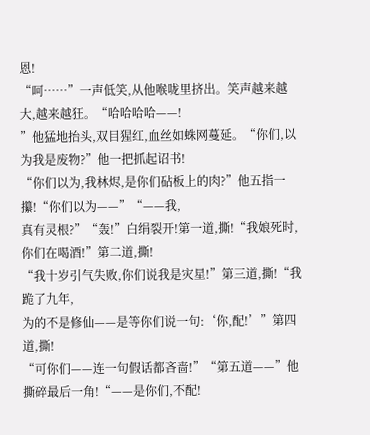恩!
“呵……”一声低笑,从他喉咙里挤出。笑声越来越大,越来越狂。“哈哈哈哈——!
”他猛地抬头,双目猩红,血丝如蛛网蔓延。“你们,以为我是废物?”他一把抓起诏书!
“你们以为,我林烬,是你们砧板上的肉?”他五指一攥!“你们以为——”“——我,
真有灵根?”“轰!”白绢裂开!第一道,撕!“我娘死时,你们在喝酒!”第二道,撕!
“我十岁引气失败,你们说我是灾星!”第三道,撕!“我跪了九年,
为的不是修仙——是等你们说一句:‘你,配!’”第四道,撕!
“可你们——连一句假话都吝啬!”“第五道——”他撕碎最后一角!“——是你们,不配!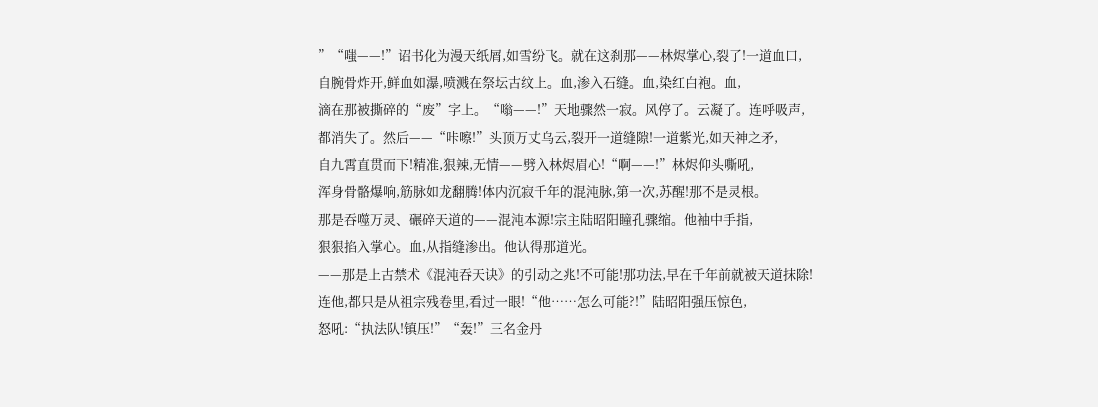”“嗤——!”诏书化为漫天纸屑,如雪纷飞。就在这刹那——林烬掌心,裂了!一道血口,
自腕骨炸开,鲜血如瀑,喷溅在祭坛古纹上。血,渗入石缝。血,染红白袍。血,
滴在那被撕碎的“废”字上。“嗡——!”天地骤然一寂。风停了。云凝了。连呼吸声,
都消失了。然后——“咔嚓!”头顶万丈乌云,裂开一道缝隙!一道紫光,如天神之矛,
自九霄直贯而下!精准,狠辣,无情——劈入林烬眉心!“啊——!”林烬仰头嘶吼,
浑身骨骼爆响,筋脉如龙翻腾!体内沉寂千年的混沌脉,第一次,苏醒!那不是灵根。
那是吞噬万灵、碾碎天道的——混沌本源!宗主陆昭阳瞳孔骤缩。他袖中手指,
狠狠掐入掌心。血,从指缝渗出。他认得那道光。
——那是上古禁术《混沌吞天诀》的引动之兆!不可能!那功法,早在千年前就被天道抹除!
连他,都只是从祖宗残卷里,看过一眼!“他……怎么可能?!”陆昭阳强压惊色,
怒吼:“执法队!镇压!”“轰!”三名金丹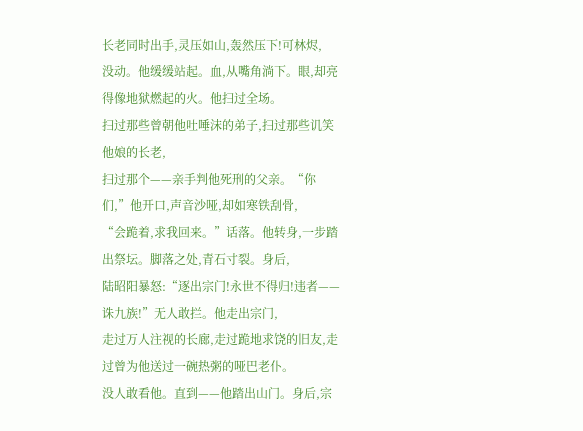长老同时出手,灵压如山,轰然压下!可林烬,
没动。他缓缓站起。血,从嘴角淌下。眼,却亮得像地狱燃起的火。他扫过全场。
扫过那些曾朝他吐唾沫的弟子,扫过那些讥笑他娘的长老,
扫过那个——亲手判他死刑的父亲。“你们,”他开口,声音沙哑,却如寒铁刮骨,
“会跪着,求我回来。”话落。他转身,一步踏出祭坛。脚落之处,青石寸裂。身后,
陆昭阳暴怒:“逐出宗门!永世不得归!违者——诛九族!”无人敢拦。他走出宗门,
走过万人注视的长廊,走过跪地求饶的旧友,走过曾为他送过一碗热粥的哑巴老仆。
没人敢看他。直到——他踏出山门。身后,宗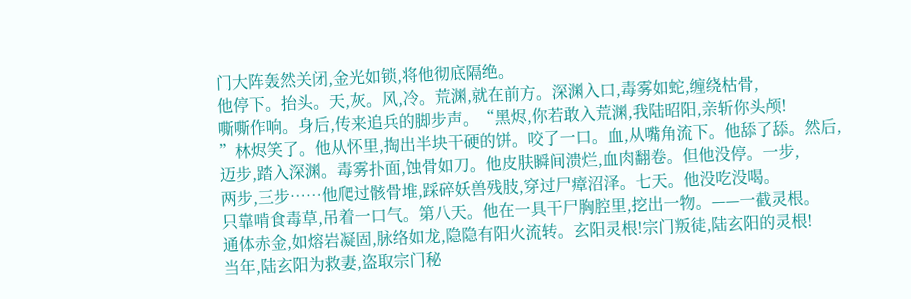门大阵轰然关闭,金光如锁,将他彻底隔绝。
他停下。抬头。天,灰。风,冷。荒渊,就在前方。深渊入口,毒雾如蛇,缠绕枯骨,
嘶嘶作响。身后,传来追兵的脚步声。“黑烬,你若敢入荒渊,我陆昭阳,亲斩你头颅!
”林烬笑了。他从怀里,掏出半块干硬的饼。咬了一口。血,从嘴角流下。他舔了舔。然后,
迈步,踏入深渊。毒雾扑面,蚀骨如刀。他皮肤瞬间溃烂,血肉翻卷。但他没停。一步,
两步,三步……他爬过骸骨堆,踩碎妖兽残肢,穿过尸瘴沼泽。七天。他没吃没喝。
只靠啃食毒草,吊着一口气。第八天。他在一具干尸胸腔里,挖出一物。——一截灵根。
通体赤金,如熔岩凝固,脉络如龙,隐隐有阳火流转。玄阳灵根!宗门叛徒,陆玄阳的灵根!
当年,陆玄阳为救妻,盗取宗门秘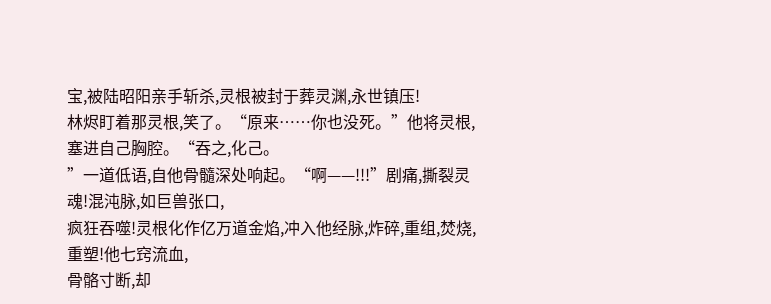宝,被陆昭阳亲手斩杀,灵根被封于葬灵渊,永世镇压!
林烬盯着那灵根,笑了。“原来……你也没死。”他将灵根,塞进自己胸腔。“吞之,化己。
”一道低语,自他骨髓深处响起。“啊——!!!”剧痛,撕裂灵魂!混沌脉,如巨兽张口,
疯狂吞噬!灵根化作亿万道金焰,冲入他经脉,炸碎,重组,焚烧,重塑!他七窍流血,
骨骼寸断,却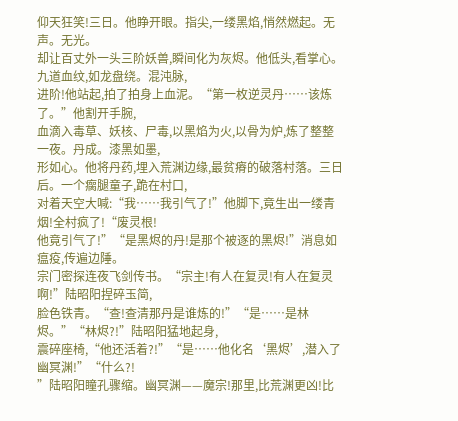仰天狂笑!三日。他睁开眼。指尖,一缕黑焰,悄然燃起。无声。无光。
却让百丈外一头三阶妖兽,瞬间化为灰烬。他低头,看掌心。九道血纹,如龙盘绕。混沌脉,
进阶!他站起,拍了拍身上血泥。“第一枚逆灵丹……该炼了。”他割开手腕,
血滴入毒草、妖核、尸毒,以黑焰为火,以骨为炉,炼了整整一夜。丹成。漆黑如墨,
形如心。他将丹药,埋入荒渊边缘,最贫瘠的破落村落。三日后。一个瘸腿童子,跪在村口,
对着天空大喊:“我……我引气了!”他脚下,竟生出一缕青烟!全村疯了!“废灵根!
他竟引气了!”“是黑烬的丹!是那个被逐的黑烬!”消息如瘟疫,传遍边陲。
宗门密探连夜飞剑传书。“宗主!有人在复灵!有人在复灵啊!”陆昭阳捏碎玉简,
脸色铁青。“查!查清那丹是谁炼的!”“是……是林烬。”“林烬?!”陆昭阳猛地起身,
震碎座椅,“他还活着?!”“是……他化名‘黑烬’,潜入了幽冥渊!”“什么?!
”陆昭阳瞳孔骤缩。幽冥渊——魔宗!那里,比荒渊更凶!比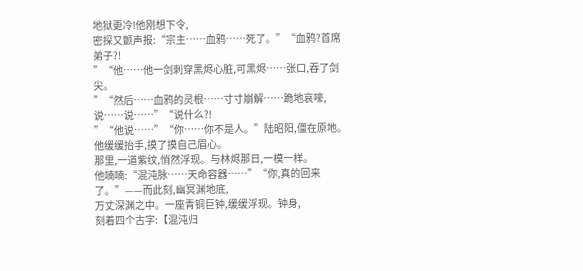地狱更冷!他刚想下令,
密探又颤声报:“宗主……血鸦……死了。”“血鸦?首席弟子?!
”“他……他一剑刺穿黑烬心脏,可黑烬……张口,吞了剑尖。
”“然后……血鸦的灵根……寸寸崩解……跪地哀嚎,说……说……”“说什么?!
”“他说……”“你……你不是人。”陆昭阳,僵在原地。他缓缓抬手,摸了摸自己眉心。
那里,一道紫纹,悄然浮现。与林烬那日,一模一样。
他喃喃:“混沌脉……天命容器……”“你,真的回来了。”——而此刻,幽冥渊地底,
万丈深渊之中。一座青铜巨钟,缓缓浮现。钟身,
刻着四个古字:【混沌归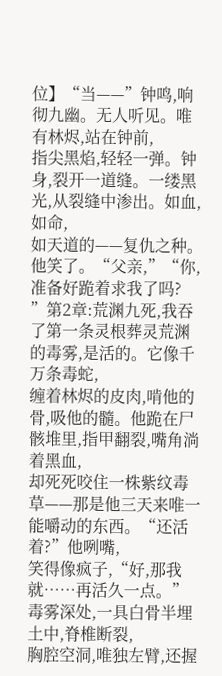位】“当——”钟鸣,响彻九幽。无人听见。唯有林烬,站在钟前,
指尖黑焰,轻轻一弹。钟身,裂开一道缝。一缕黑光,从裂缝中渗出。如血,如命,
如天道的——复仇之种。他笑了。“父亲,”“你,准备好跪着求我了吗?
”第2章:荒渊九死,我吞了第一条灵根葬灵荒渊的毒雾,是活的。它像千万条毒蛇,
缠着林烬的皮肉,啃他的骨,吸他的髓。他跪在尸骸堆里,指甲翻裂,嘴角淌着黑血,
却死死咬住一株紫纹毒草——那是他三天来唯一能嚼动的东西。“还活着?”他咧嘴,
笑得像疯子,“好,那我就……再活久一点。”毒雾深处,一具白骨半埋土中,脊椎断裂,
胸腔空洞,唯独左臂,还握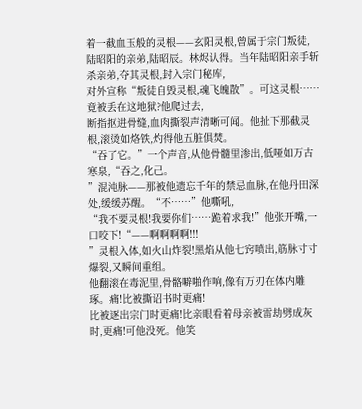着一截血玉般的灵根——玄阳灵根,曾属于宗门叛徒,
陆昭阳的亲弟,陆昭辰。林烬认得。当年陆昭阳亲手斩杀亲弟,夺其灵根,封入宗门秘库,
对外宣称“叛徒自毁灵根,魂飞魄散”。可这灵根……竟被丢在这地狱?他爬过去,
断指抠进骨缝,血肉撕裂声清晰可闻。他扯下那截灵根,滚烫如烙铁,灼得他五脏俱焚。
“吞了它。”一个声音,从他骨髓里渗出,低哑如万古寒泉,“吞之,化己。
”混沌脉——那被他遗忘千年的禁忌血脉,在他丹田深处,缓缓苏醒。“不……”他嘶吼,
“我不要灵根!我要你们……跪着求我!”他张开嘴,一口咬下!“——啊啊啊啊!!!
”灵根入体,如火山炸裂!黑焰从他七窍喷出,筋脉寸寸爆裂,又瞬间重组。
他翻滚在毒泥里,骨骼噼啪作响,像有万刃在体内雕琢。痛!比被撕诏书时更痛!
比被逐出宗门时更痛!比亲眼看着母亲被雷劫劈成灰时,更痛!可他没死。他笑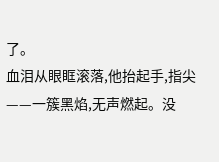了。
血泪从眼眶滚落,他抬起手,指尖——一簇黑焰,无声燃起。没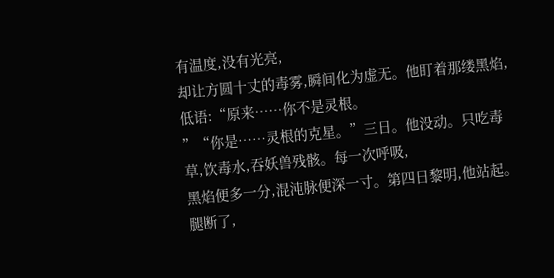有温度,没有光亮,
却让方圆十丈的毒雾,瞬间化为虚无。他盯着那缕黑焰,低语:“原来……你不是灵根。
”“你是……灵根的克星。”三日。他没动。只吃毒草,饮毒水,吞妖兽残骸。每一次呼吸,
黑焰便多一分,混沌脉便深一寸。第四日黎明,他站起。腿断了,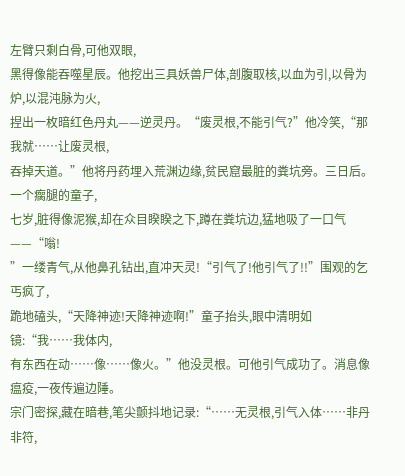左臂只剩白骨,可他双眼,
黑得像能吞噬星辰。他挖出三具妖兽尸体,剖腹取核,以血为引,以骨为炉,以混沌脉为火,
捏出一枚暗红色丹丸——逆灵丹。“废灵根,不能引气?”他冷笑,“那我就……让废灵根,
吞掉天道。”他将丹药埋入荒渊边缘,贫民窟最脏的粪坑旁。三日后。一个瘸腿的童子,
七岁,脏得像泥猴,却在众目睽睽之下,蹲在粪坑边,猛地吸了一口气——“嗡!
”一缕青气,从他鼻孔钻出,直冲天灵!“引气了!他引气了!!”围观的乞丐疯了,
跪地磕头,“天降神迹!天降神迹啊!”童子抬头,眼中清明如镜:“我……我体内,
有东西在动……像……像火。”他没灵根。可他引气成功了。消息像瘟疫,一夜传遍边陲。
宗门密探,藏在暗巷,笔尖颤抖地记录:“……无灵根,引气入体……非丹非符,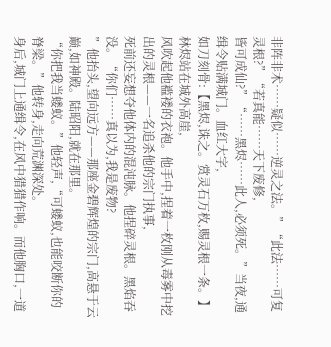非阵非术……疑似……逆灵之法。”“此法……可复灵根?”“若真能……天下废修,
皆可成仙?”“……黑烬……此人,必须死。”当夜,通缉令贴满城门。血红大字,
如刀刻骨:【黑烬,诛之。赏灵石万枚,赐灵根一条。】林烬站在城外高崖,
风吹起他褴褛的衣袍。他手中,捏着一枚刚从毒雾中挖出的灵根——一名追杀他的宗门执事,
死前还妄想夺他体内的混沌脉。他捏碎灵根。黑焰吞没。“你们……真以为,我是废物?
”他抬头,望向远方——那座金碧辉煌的宗门,高悬于云巅,如神殿。陆昭阳,就在那里。
“你把我当蝼蚁。”他轻声,“可蝼蚁,也能咬断你的脊梁。”他转身,走向荒渊深处。
身后,城门上通缉令,在风中猎猎作响。而他胸口,一道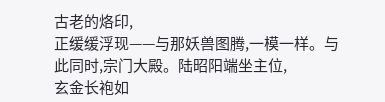古老的烙印,
正缓缓浮现——与那妖兽图腾,一模一样。与此同时,宗门大殿。陆昭阳端坐主位,
玄金长袍如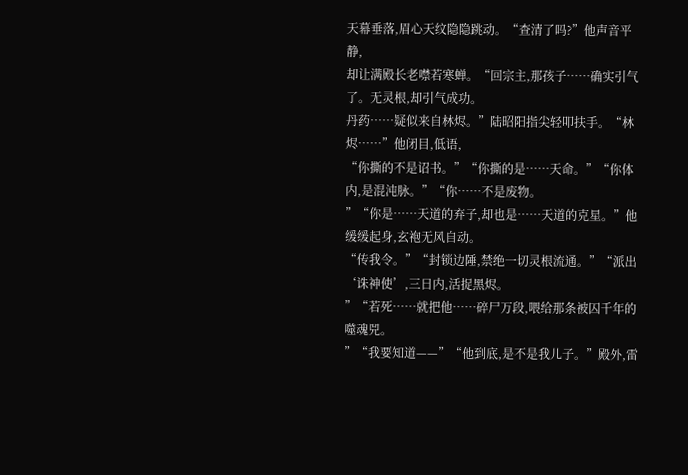天幕垂落,眉心天纹隐隐跳动。“查清了吗?”他声音平静,
却让满殿长老噤若寒蝉。“回宗主,那孩子……确实引气了。无灵根,却引气成功。
丹药……疑似来自林烬。”陆昭阳指尖轻叩扶手。“林烬……”他闭目,低语,
“你撕的不是诏书。”“你撕的是……天命。”“你体内,是混沌脉。”“你……不是废物。
”“你是……天道的弃子,却也是……天道的克星。”他缓缓起身,玄袍无风自动。
“传我令。”“封锁边陲,禁绝一切灵根流通。”“派出‘诛神使’,三日内,活捉黑烬。
”“若死……就把他……碎尸万段,喂给那条被囚千年的噬魂兕。
”“我要知道——”“他到底,是不是我儿子。”殿外,雷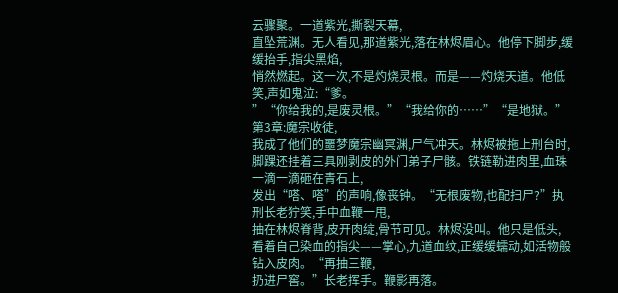云骤聚。一道紫光,撕裂天幕,
直坠荒渊。无人看见,那道紫光,落在林烬眉心。他停下脚步,缓缓抬手,指尖黑焰,
悄然燃起。这一次,不是灼烧灵根。而是——灼烧天道。他低笑,声如鬼泣:“爹。
”“你给我的,是废灵根。”“我给你的……”“是地狱。”第3章:魔宗收徒,
我成了他们的噩梦魔宗幽冥渊,尸气冲天。林烬被拖上刑台时,
脚踝还挂着三具刚剥皮的外门弟子尸骸。铁链勒进肉里,血珠一滴一滴砸在青石上,
发出“嗒、嗒”的声响,像丧钟。“无根废物,也配扫尸?”执刑长老狞笑,手中血鞭一甩,
抽在林烬脊背,皮开肉绽,骨节可见。林烬没叫。他只是低头,
看着自己染血的指尖——掌心,九道血纹,正缓缓蠕动,如活物般钻入皮肉。“再抽三鞭,
扔进尸窖。”长老挥手。鞭影再落。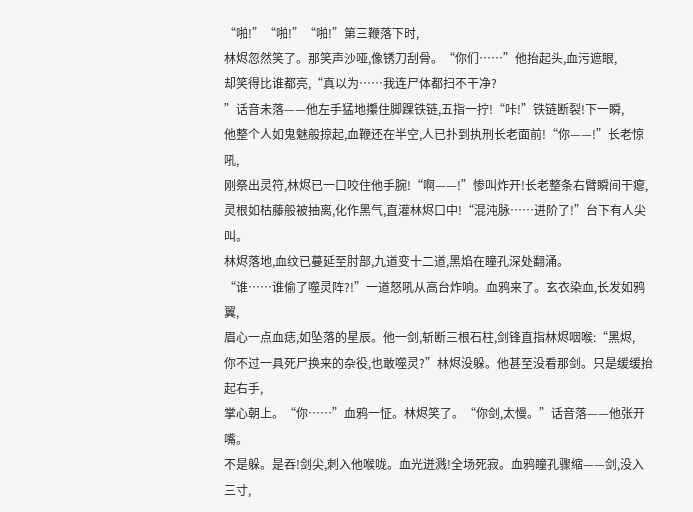“啪!”“啪!”“啪!”第三鞭落下时,
林烬忽然笑了。那笑声沙哑,像锈刀刮骨。“你们……”他抬起头,血污遮眼,
却笑得比谁都亮,“真以为……我连尸体都扫不干净?
”话音未落——他左手猛地攥住脚踝铁链,五指一拧!“咔!”铁链断裂!下一瞬,
他整个人如鬼魅般掠起,血鞭还在半空,人已扑到执刑长老面前!“你——!”长老惊吼,
刚祭出灵符,林烬已一口咬住他手腕!“啊——!”惨叫炸开!长老整条右臂瞬间干瘪,
灵根如枯藤般被抽离,化作黑气,直灌林烬口中!“混沌脉……进阶了!”台下有人尖叫。
林烬落地,血纹已蔓延至肘部,九道变十二道,黑焰在瞳孔深处翻涌。
“谁……谁偷了噬灵阵?!”一道怒吼从高台炸响。血鸦来了。玄衣染血,长发如鸦翼,
眉心一点血痣,如坠落的星辰。他一剑,斩断三根石柱,剑锋直指林烬咽喉:“黑烬,
你不过一具死尸换来的杂役,也敢噬灵?”林烬没躲。他甚至没看那剑。只是缓缓抬起右手,
掌心朝上。“你……”血鸦一怔。林烬笑了。“你剑,太慢。”话音落——他张开嘴。
不是躲。是吞!剑尖,刺入他喉咙。血光迸溅!全场死寂。血鸦瞳孔骤缩——剑,没入三寸,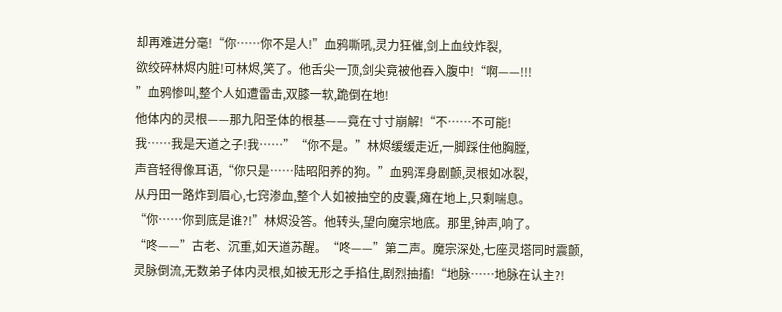却再难进分毫!“你……你不是人!”血鸦嘶吼,灵力狂催,剑上血纹炸裂,
欲绞碎林烬内脏!可林烬,笑了。他舌尖一顶,剑尖竟被他吞入腹中!“啊——!!!
”血鸦惨叫,整个人如遭雷击,双膝一软,跪倒在地!
他体内的灵根——那九阳圣体的根基——竟在寸寸崩解!“不……不可能!
我……我是天道之子!我……”“你不是。”林烬缓缓走近,一脚踩住他胸膛,
声音轻得像耳语,“你只是……陆昭阳养的狗。”血鸦浑身剧颤,灵根如冰裂,
从丹田一路炸到眉心,七窍渗血,整个人如被抽空的皮囊,瘫在地上,只剩喘息。
“你……你到底是谁?!”林烬没答。他转头,望向魔宗地底。那里,钟声,响了。
“咚——”古老、沉重,如天道苏醒。“咚——”第二声。魔宗深处,七座灵塔同时震颤,
灵脉倒流,无数弟子体内灵根,如被无形之手掐住,剧烈抽搐!“地脉……地脉在认主?!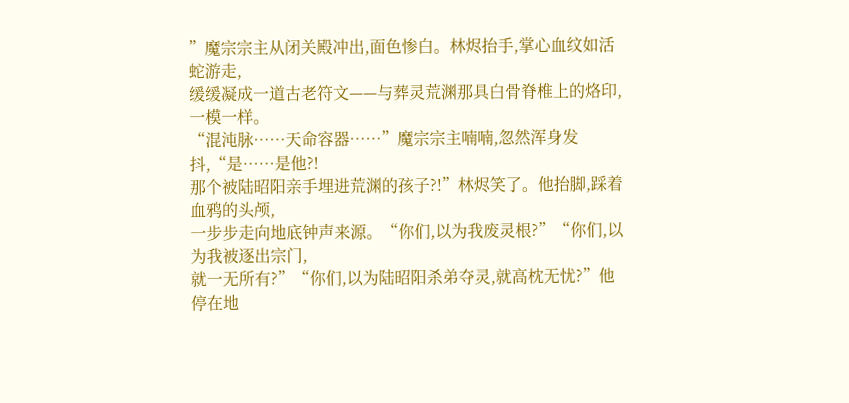”魔宗宗主从闭关殿冲出,面色惨白。林烬抬手,掌心血纹如活蛇游走,
缓缓凝成一道古老符文——与葬灵荒渊那具白骨脊椎上的烙印,一模一样。
“混沌脉……天命容器……”魔宗宗主喃喃,忽然浑身发抖,“是……是他?!
那个被陆昭阳亲手埋进荒渊的孩子?!”林烬笑了。他抬脚,踩着血鸦的头颅,
一步步走向地底钟声来源。“你们,以为我废灵根?”“你们,以为我被逐出宗门,
就一无所有?”“你们,以为陆昭阳杀弟夺灵,就高枕无忧?”他停在地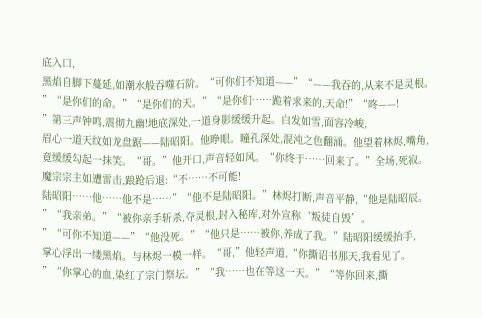底入口,
黑焰自脚下蔓延,如潮水般吞噬石阶。“可你们不知道——”“——我吞的,从来不是灵根。
”“是你们的命。”“是你们的天。”“是你们……跪着求来的,天命!”“咚——!
”第三声钟鸣,震彻九幽!地底深处,一道身影缓缓升起。白发如雪,面容冷峻,
眉心一道天纹如龙盘踞——陆昭阳。他睁眼。瞳孔深处,混沌之色翻涌。他望着林烬,嘴角,
竟缓缓勾起一抹笑。“哥。”他开口,声音轻如风。“你终于……回来了。”全场,死寂。
魔宗宗主如遭雷击,踉跄后退:“不……不可能!
陆昭阳……他……他不是……”“他不是陆昭阳。”林烬打断,声音平静,“他是陆昭辰。
”“我亲弟。”“被你亲手斩杀,夺灵根,封入秘库,对外宣称‘叛徒自毁’。
”“可你不知道——”“他没死。”“他只是……被你,养成了我。”陆昭阳缓缓抬手,
掌心浮出一缕黑焰。与林烬一模一样。“哥,”他轻声道,“你撕诏书那天,我看见了。
”“你掌心的血,染红了宗门祭坛。”“我……也在等这一天。”“等你回来,撕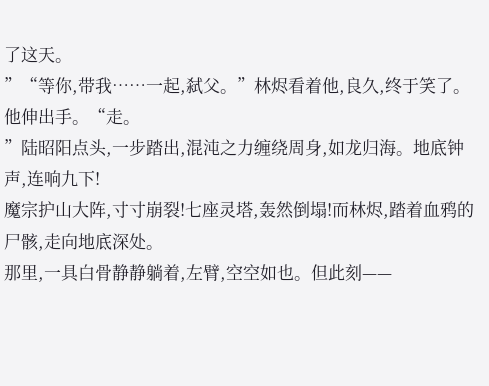了这天。
”“等你,带我……一起,弑父。”林烬看着他,良久,终于笑了。他伸出手。“走。
”陆昭阳点头,一步踏出,混沌之力缠绕周身,如龙归海。地底钟声,连响九下!
魔宗护山大阵,寸寸崩裂!七座灵塔,轰然倒塌!而林烬,踏着血鸦的尸骸,走向地底深处。
那里,一具白骨静静躺着,左臂,空空如也。但此刻——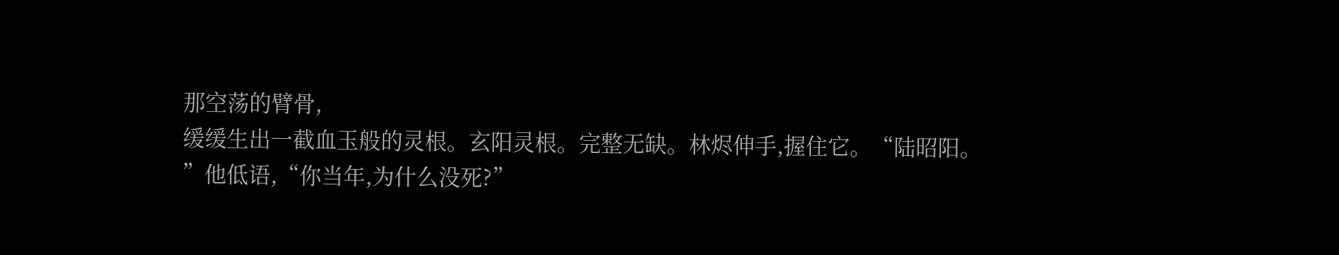那空荡的臂骨,
缓缓生出一截血玉般的灵根。玄阳灵根。完整无缺。林烬伸手,握住它。“陆昭阳。
”他低语,“你当年,为什么没死?”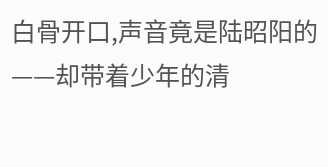白骨开口,声音竟是陆昭阳的——却带着少年的清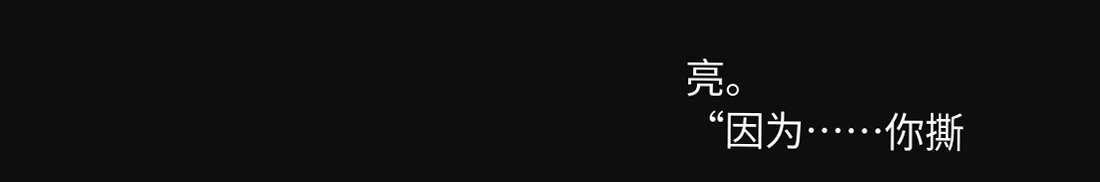亮。
“因为……你撕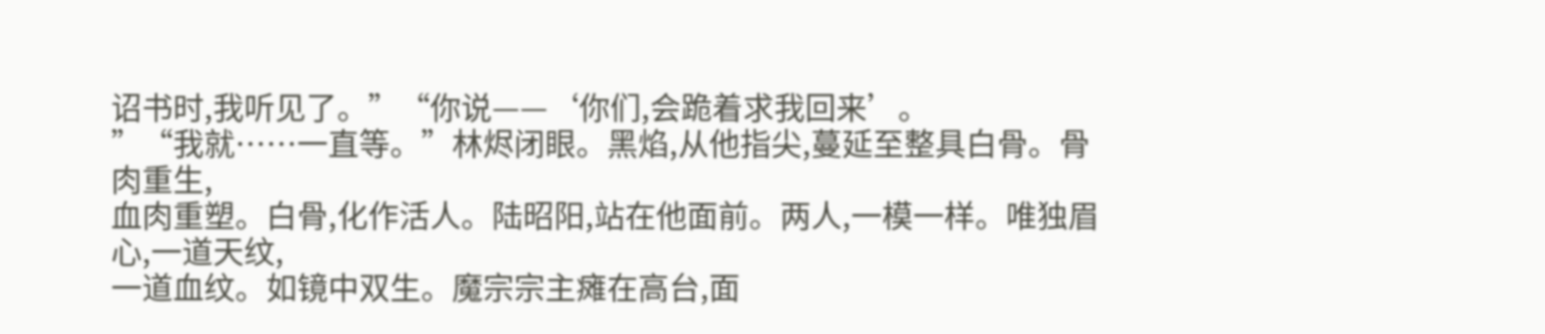诏书时,我听见了。”“你说——‘你们,会跪着求我回来’。
”“我就……一直等。”林烬闭眼。黑焰,从他指尖,蔓延至整具白骨。骨肉重生,
血肉重塑。白骨,化作活人。陆昭阳,站在他面前。两人,一模一样。唯独眉心,一道天纹,
一道血纹。如镜中双生。魔宗宗主瘫在高台,面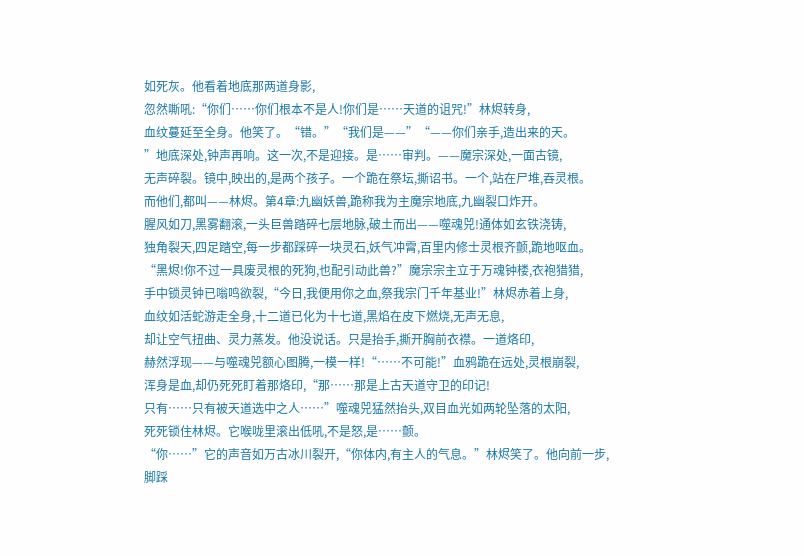如死灰。他看着地底那两道身影,
忽然嘶吼:“你们……你们根本不是人!你们是……天道的诅咒!”林烬转身,
血纹蔓延至全身。他笑了。“错。”“我们是——”“——你们亲手,造出来的天。
”地底深处,钟声再响。这一次,不是迎接。是……审判。——魔宗深处,一面古镜,
无声碎裂。镜中,映出的,是两个孩子。一个跪在祭坛,撕诏书。一个,站在尸堆,吞灵根。
而他们,都叫——林烬。第4章:九幽妖兽,跪称我为主魔宗地底,九幽裂口炸开。
腥风如刀,黑雾翻滚,一头巨兽踏碎七层地脉,破土而出——噬魂兕!通体如玄铁浇铸,
独角裂天,四足踏空,每一步都踩碎一块灵石,妖气冲霄,百里内修士灵根齐颤,跪地呕血。
“黑烬!你不过一具废灵根的死狗,也配引动此兽?”魔宗宗主立于万魂钟楼,衣袍猎猎,
手中锁灵钟已嗡鸣欲裂,“今日,我便用你之血,祭我宗门千年基业!”林烬赤着上身,
血纹如活蛇游走全身,十二道已化为十七道,黑焰在皮下燃烧,无声无息,
却让空气扭曲、灵力蒸发。他没说话。只是抬手,撕开胸前衣襟。一道烙印,
赫然浮现——与噬魂兕额心图腾,一模一样!“……不可能!”血鸦跪在远处,灵根崩裂,
浑身是血,却仍死死盯着那烙印,“那……那是上古天道守卫的印记!
只有……只有被天道选中之人……”噬魂兕猛然抬头,双目血光如两轮坠落的太阳,
死死锁住林烬。它喉咙里滚出低吼,不是怒,是……颤。
“你……”它的声音如万古冰川裂开,“你体内,有主人的气息。”林烬笑了。他向前一步,
脚踩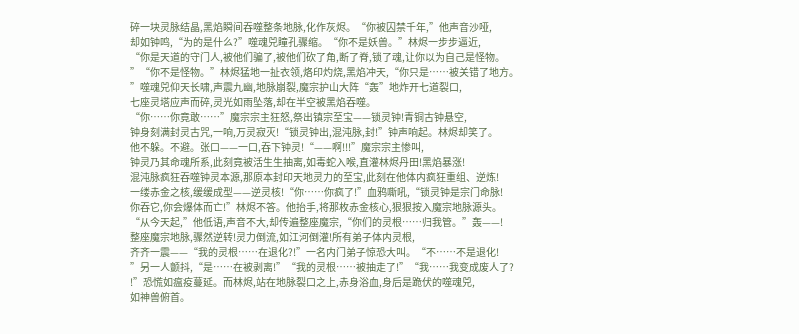碎一块灵脉结晶,黑焰瞬间吞噬整条地脉,化作灰烬。“你被囚禁千年,”他声音沙哑,
却如钟鸣,“为的是什么?”噬魂兕瞳孔骤缩。“你不是妖兽。”林烬一步步逼近,
“你是天道的守门人,被他们骗了,被他们砍了角,断了脊,锁了魂,让你以为自己是怪物。
”“你不是怪物。”林烬猛地一扯衣领,烙印灼烧,黑焰冲天,“你只是……被关错了地方。
”噬魂兕仰天长啸,声震九幽,地脉崩裂,魔宗护山大阵“轰”地炸开七道裂口,
七座灵塔应声而碎,灵光如雨坠落,却在半空被黑焰吞噬。
“你……你竟敢……”魔宗宗主狂怒,祭出镇宗至宝——锁灵钟!青铜古钟悬空,
钟身刻满封灵古咒,一响,万灵寂灭!“锁灵钟出,混沌脉,封!”钟声响起。林烬却笑了。
他不躲。不避。张口——一口,吞下钟灵!“——啊!!!”魔宗宗主惨叫,
钟灵乃其命魂所系,此刻竟被活生生抽离,如毒蛇入喉,直灌林烬丹田!黑焰暴涨!
混沌脉疯狂吞噬钟灵本源,那原本封印天地灵力的至宝,此刻在他体内疯狂重组、逆炼!
一缕赤金之核,缓缓成型——逆灵核!“你……你疯了!”血鸦嘶吼,“锁灵钟是宗门命脉!
你吞它,你会爆体而亡!”林烬不答。他抬手,将那枚赤金核心,狠狠按入魔宗地脉源头。
“从今天起,”他低语,声音不大,却传遍整座魔宗,“你们的灵根……归我管。”轰——!
整座魔宗地脉,骤然逆转!灵力倒流,如江河倒灌!所有弟子体内灵根,
齐齐一震——“我的灵根……在退化?!”一名内门弟子惊恐大叫。“不……不是退化!
”另一人颤抖,“是……在被剥离!”“我的灵根……被抽走了!”“我……我变成废人了?
!”恐慌如瘟疫蔓延。而林烬,站在地脉裂口之上,赤身浴血,身后是跪伏的噬魂兕,
如神兽俯首。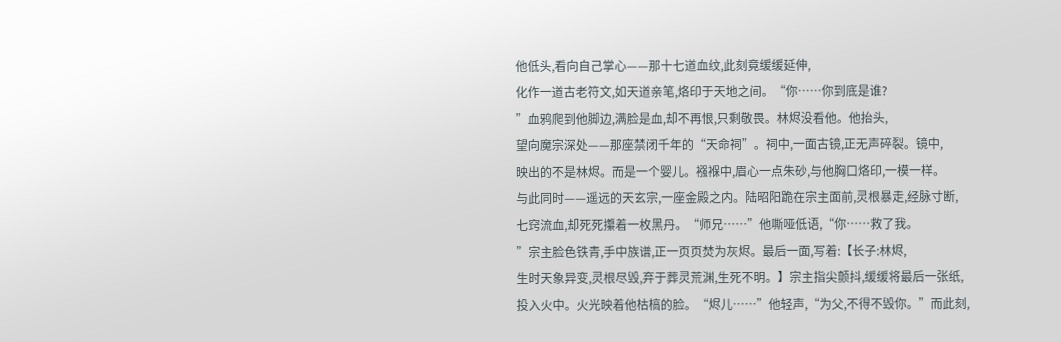他低头,看向自己掌心——那十七道血纹,此刻竟缓缓延伸,
化作一道古老符文,如天道亲笔,烙印于天地之间。“你……你到底是谁?
”血鸦爬到他脚边,满脸是血,却不再恨,只剩敬畏。林烬没看他。他抬头,
望向魔宗深处——那座禁闭千年的“天命祠”。祠中,一面古镜,正无声碎裂。镜中,
映出的不是林烬。而是一个婴儿。襁褓中,眉心一点朱砂,与他胸口烙印,一模一样。
与此同时——遥远的天玄宗,一座金殿之内。陆昭阳跪在宗主面前,灵根暴走,经脉寸断,
七窍流血,却死死攥着一枚黑丹。“师兄……”他嘶哑低语,“你……救了我。
”宗主脸色铁青,手中族谱,正一页页焚为灰烬。最后一面,写着:【长子:林烬,
生时天象异变,灵根尽毁,弃于葬灵荒渊,生死不明。】宗主指尖颤抖,缓缓将最后一张纸,
投入火中。火光映着他枯槁的脸。“烬儿……”他轻声,“为父,不得不毁你。”而此刻,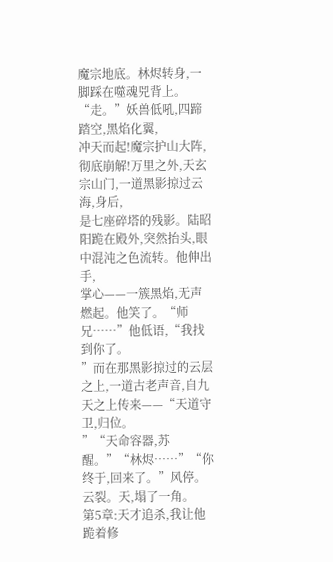魔宗地底。林烬转身,一脚踩在噬魂兕背上。“走。”妖兽低吼,四蹄踏空,黑焰化翼,
冲天而起!魔宗护山大阵,彻底崩解!万里之外,天玄宗山门,一道黑影掠过云海,身后,
是七座碎塔的残影。陆昭阳跪在殿外,突然抬头,眼中混沌之色流转。他伸出手,
掌心——一簇黑焰,无声燃起。他笑了。“师兄……”他低语,“我找到你了。
”而在那黑影掠过的云层之上,一道古老声音,自九天之上传来——“天道守卫,归位。
”“天命容器,苏醒。”“林烬……”“你终于,回来了。”风停。云裂。天,塌了一角。
第5章:天才追杀,我让他跪着修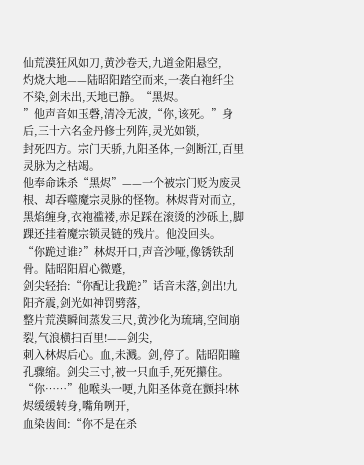仙荒漠狂风如刀,黄沙卷天,九道金阳悬空,
灼烧大地——陆昭阳踏空而来,一袭白袍纤尘不染,剑未出,天地已静。“黑烬。
”他声音如玉磬,清冷无波,“你,该死。”身后,三十六名金丹修士列阵,灵光如锁,
封死四方。宗门天骄,九阳圣体,一剑断江,百里灵脉为之枯竭。
他奉命诛杀“黑烬”——一个被宗门贬为废灵根、却吞噬魔宗灵脉的怪物。林烬背对而立,
黑焰缠身,衣袍褴褛,赤足踩在滚烫的沙砾上,脚踝还挂着魔宗锁灵链的残片。他没回头。
“你跪过谁?”林烬开口,声音沙哑,像锈铁刮骨。陆昭阳眉心微蹙,
剑尖轻抬:“你配让我跪?”话音未落,剑出!九阳齐震,剑光如神罚劈落,
整片荒漠瞬间蒸发三尺,黄沙化为琉璃,空间崩裂,气浪横扫百里!——剑尖,
刺入林烬后心。血,未溅。剑,停了。陆昭阳瞳孔骤缩。剑尖三寸,被一只血手,死死攥住。
“你……”他喉头一哽,九阳圣体竟在颤抖!林烬缓缓转身,嘴角咧开,
血染齿间:“你不是在杀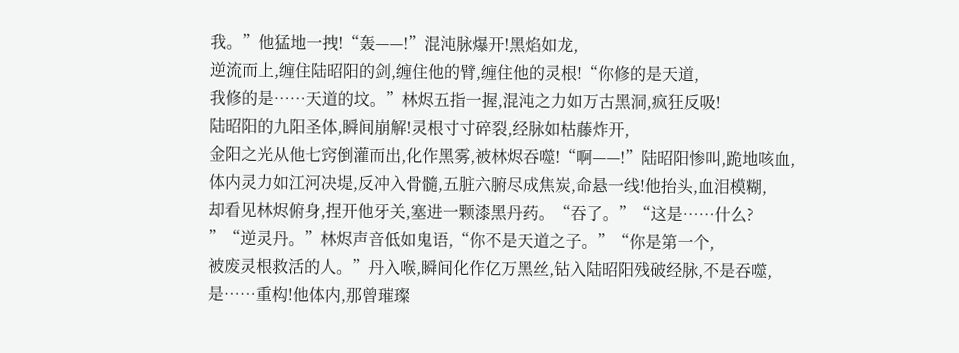我。”他猛地一拽!“轰——!”混沌脉爆开!黑焰如龙,
逆流而上,缠住陆昭阳的剑,缠住他的臂,缠住他的灵根!“你修的是天道,
我修的是……天道的坟。”林烬五指一握,混沌之力如万古黑洞,疯狂反吸!
陆昭阳的九阳圣体,瞬间崩解!灵根寸寸碎裂,经脉如枯藤炸开,
金阳之光从他七窍倒灌而出,化作黑雾,被林烬吞噬!“啊——!”陆昭阳惨叫,跪地咳血,
体内灵力如江河决堤,反冲入骨髓,五脏六腑尽成焦炭,命悬一线!他抬头,血泪模糊,
却看见林烬俯身,捏开他牙关,塞进一颗漆黑丹药。“吞了。”“这是……什么?
”“逆灵丹。”林烬声音低如鬼语,“你不是天道之子。”“你是第一个,
被废灵根救活的人。”丹入喉,瞬间化作亿万黑丝,钻入陆昭阳残破经脉,不是吞噬,
是……重构!他体内,那曾璀璨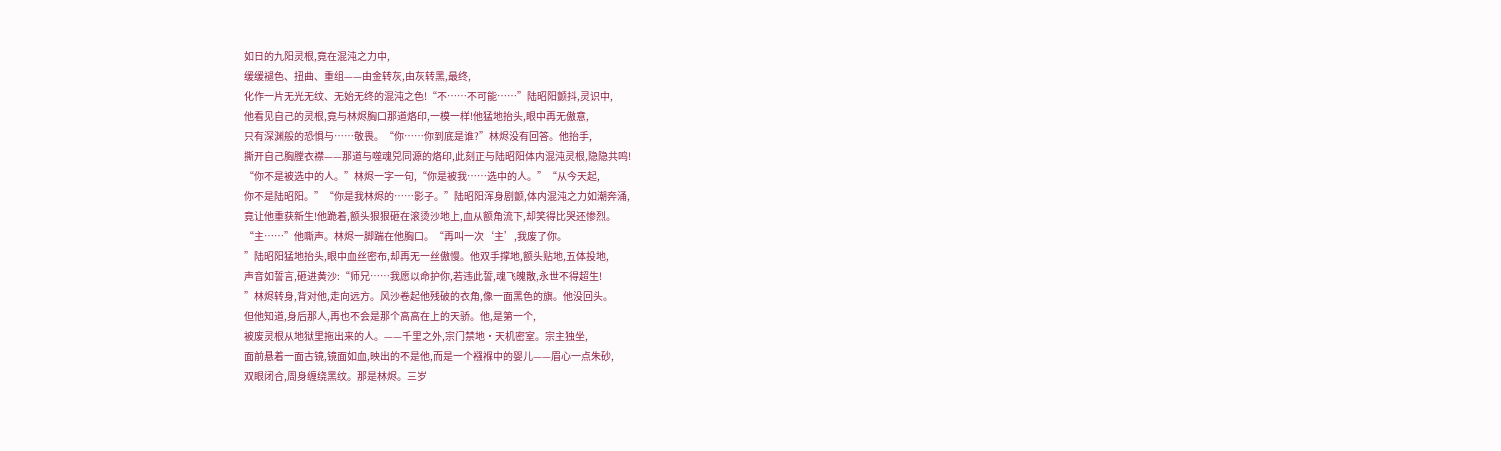如日的九阳灵根,竟在混沌之力中,
缓缓褪色、扭曲、重组——由金转灰,由灰转黑,最终,
化作一片无光无纹、无始无终的混沌之色!“不……不可能……”陆昭阳颤抖,灵识中,
他看见自己的灵根,竟与林烬胸口那道烙印,一模一样!他猛地抬头,眼中再无傲意,
只有深渊般的恐惧与……敬畏。“你……你到底是谁?”林烬没有回答。他抬手,
撕开自己胸膛衣襟——那道与噬魂兕同源的烙印,此刻正与陆昭阳体内混沌灵根,隐隐共鸣!
“你不是被选中的人。”林烬一字一句,“你是被我……选中的人。”“从今天起,
你不是陆昭阳。”“你是我林烬的……影子。”陆昭阳浑身剧颤,体内混沌之力如潮奔涌,
竟让他重获新生!他跪着,额头狠狠砸在滚烫沙地上,血从额角流下,却笑得比哭还惨烈。
“主……”他嘶声。林烬一脚踹在他胸口。“再叫一次‘主’,我废了你。
”陆昭阳猛地抬头,眼中血丝密布,却再无一丝傲慢。他双手撑地,额头贴地,五体投地,
声音如誓言,砸进黄沙:“师兄……我愿以命护你,若违此誓,魂飞魄散,永世不得超生!
”林烬转身,背对他,走向远方。风沙卷起他残破的衣角,像一面黑色的旗。他没回头。
但他知道,身后那人,再也不会是那个高高在上的天骄。他,是第一个,
被废灵根从地狱里拖出来的人。——千里之外,宗门禁地·天机密室。宗主独坐,
面前悬着一面古镜,镜面如血,映出的不是他,而是一个襁褓中的婴儿——眉心一点朱砂,
双眼闭合,周身缠绕黑纹。那是林烬。三岁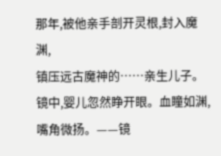那年,被他亲手剖开灵根,封入魔渊,
镇压远古魔神的……亲生儿子。镜中,婴儿忽然睁开眼。血瞳如渊,嘴角微扬。——镜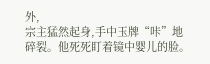外,
宗主猛然起身,手中玉牌“咔”地碎裂。他死死盯着镜中婴儿的脸。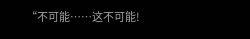“不可能……这不可能!